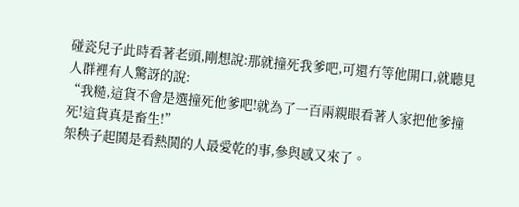碰瓷兒子此時看著老頭,剛想說:那就撞死我爹吧,可還冇等他開口,就聽見人群裡有人驚訝的說:
“我糙,這貨不會是選撞死他爹吧!就為了一百兩親眼看著人家把他爹撞死!這貨真是畜生!”
架秧子起鬨是看熱鬨的人最愛乾的事,參與感又來了。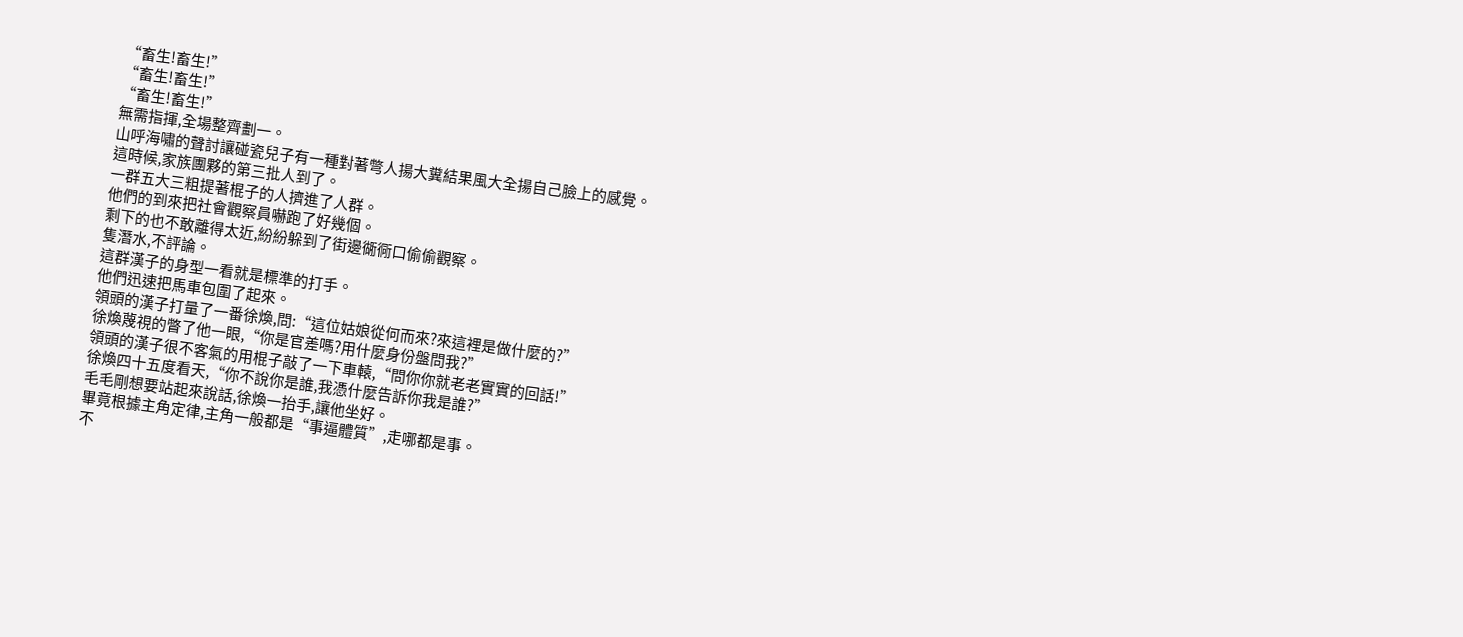“畜生!畜生!”
“畜生!畜生!”
“畜生!畜生!”
無需指揮,全場整齊劃一。
山呼海嘯的聲討讓碰瓷兒子有一種對著彆人揚大糞結果風大全揚自己臉上的感覺。
這時候,家族團夥的第三批人到了。
一群五大三粗提著棍子的人擠進了人群。
他們的到來把社會觀察員嚇跑了好幾個。
剩下的也不敢離得太近,紛紛躲到了街邊衚衕口偷偷觀察。
隻潛水,不評論。
這群漢子的身型一看就是標準的打手。
他們迅速把馬車包圍了起來。
領頭的漢子打量了一番徐煥,問:“這位姑娘從何而來?來這裡是做什麼的?”
徐煥蔑視的瞥了他一眼,“你是官差嗎?用什麼身份盤問我?”
領頭的漢子很不客氣的用棍子敲了一下車轅,“問你你就老老實實的回話!”
徐煥四十五度看天,“你不說你是誰,我憑什麼告訴你我是誰?”
毛毛剛想要站起來說話,徐煥一抬手,讓他坐好。
畢竟根據主角定律,主角一般都是“事逼體質”,走哪都是事。
不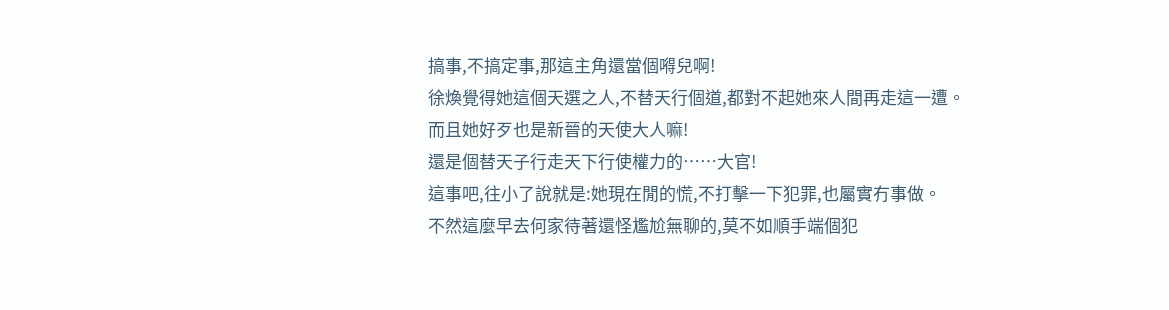搞事,不搞定事,那這主角還當個嘚兒啊!
徐煥覺得她這個天選之人,不替天行個道,都對不起她來人間再走這一遭。
而且她好歹也是新晉的天使大人嘛!
還是個替天子行走天下行使權力的……大官!
這事吧,往小了說就是:她現在閒的慌,不打擊一下犯罪,也屬實冇事做。
不然這麼早去何家待著還怪尷尬無聊的,莫不如順手端個犯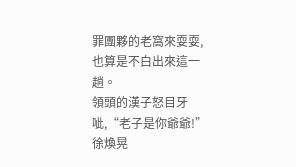罪團夥的老窩來耍耍,也算是不白出來這一趟。
領頭的漢子怒目牙呲,“老子是你爺爺!”
徐煥晃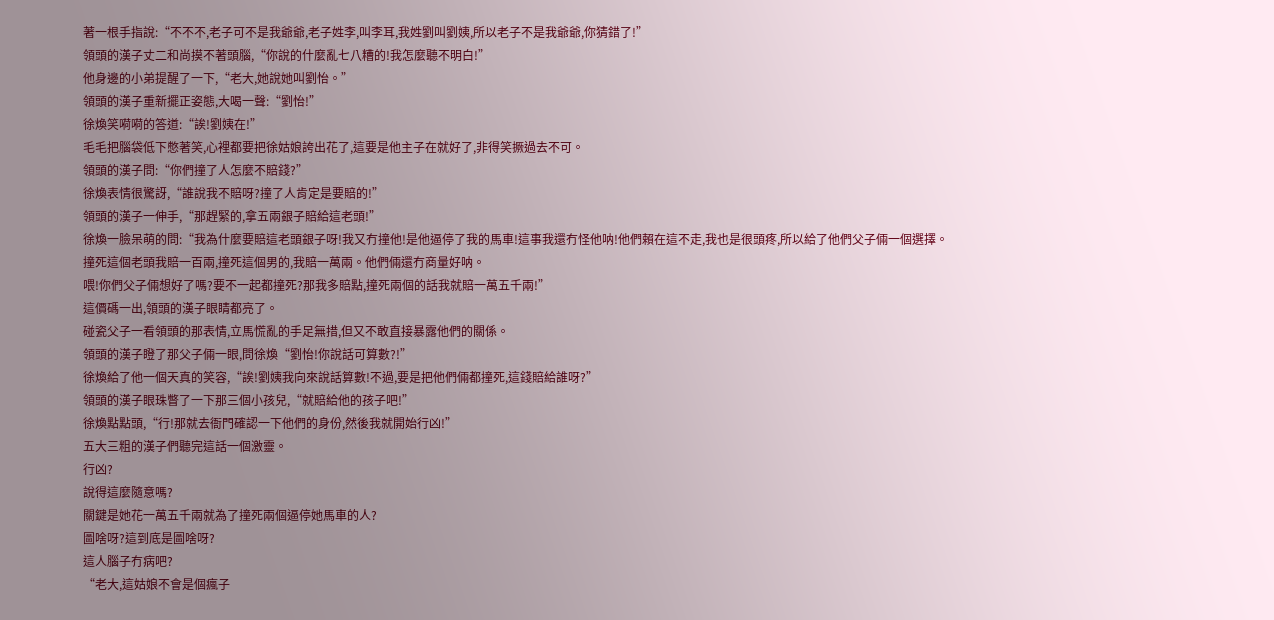著一根手指說:“不不不,老子可不是我爺爺,老子姓李,叫李耳,我姓劉叫劉姨,所以老子不是我爺爺,你猜錯了!”
領頭的漢子丈二和尚摸不著頭腦,“你說的什麼亂七八糟的!我怎麼聽不明白!”
他身邊的小弟提醒了一下,“老大,她說她叫劉怡。”
領頭的漢子重新擺正姿態,大喝一聲:“劉怡!”
徐煥笑嗬嗬的答道:“誒!劉姨在!”
毛毛把腦袋低下憋著笑,心裡都要把徐姑娘誇出花了,這要是他主子在就好了,非得笑撅過去不可。
領頭的漢子問:“你們撞了人怎麼不賠錢?”
徐煥表情很驚訝,“誰說我不賠呀?撞了人肯定是要賠的!”
領頭的漢子一伸手,“那趕緊的,拿五兩銀子賠給這老頭!”
徐煥一臉呆萌的問:“我為什麼要賠這老頭銀子呀!我又冇撞他!是他逼停了我的馬車!這事我還冇怪他呐!他們賴在這不走,我也是很頭疼,所以給了他們父子倆一個選擇。
撞死這個老頭我賠一百兩,撞死這個男的,我賠一萬兩。他們倆還冇商量好呐。
喂!你們父子倆想好了嗎?要不一起都撞死?那我多賠點,撞死兩個的話我就賠一萬五千兩!”
這價碼一出,領頭的漢子眼睛都亮了。
碰瓷父子一看領頭的那表情,立馬慌亂的手足無措,但又不敢直接暴露他們的關係。
領頭的漢子瞪了那父子倆一眼,問徐煥“劉怡!你說話可算數?!”
徐煥給了他一個天真的笑容,“誒!劉姨我向來說話算數!不過,要是把他們倆都撞死,這錢賠給誰呀?”
領頭的漢子眼珠瞥了一下那三個小孩兒,“就賠給他的孩子吧!”
徐煥點點頭,“行!那就去衙門確認一下他們的身份,然後我就開始行凶!”
五大三粗的漢子們聽完這話一個激靈。
行凶?
說得這麼隨意嗎?
關鍵是她花一萬五千兩就為了撞死兩個逼停她馬車的人?
圖啥呀?這到底是圖啥呀?
這人腦子冇病吧?
“老大,這姑娘不會是個瘋子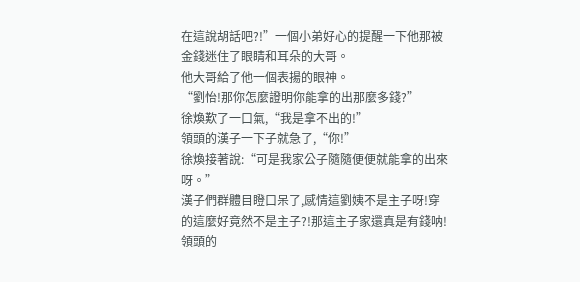在這說胡話吧?!”一個小弟好心的提醒一下他那被金錢迷住了眼睛和耳朵的大哥。
他大哥給了他一個表揚的眼神。
“劉怡!那你怎麼證明你能拿的出那麼多錢?”
徐煥歎了一口氣,“我是拿不出的!”
領頭的漢子一下子就急了,“你!”
徐煥接著說:“可是我家公子隨隨便便就能拿的出來呀。”
漢子們群體目瞪口呆了,感情這劉姨不是主子呀!穿的這麼好竟然不是主子?!那這主子家還真是有錢呐!
領頭的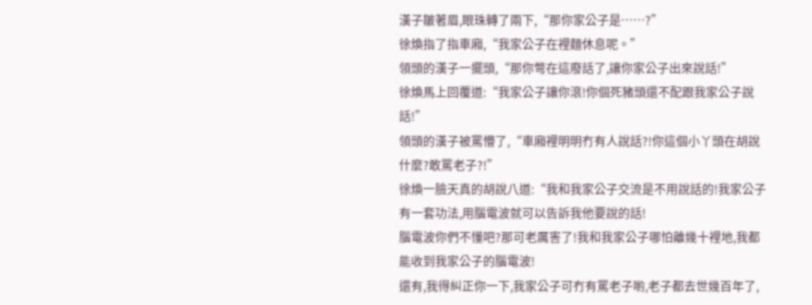漢子皺著眉,眼珠轉了兩下,“那你家公子是……?”
徐煥指了指車廂,“我家公子在裡麵休息呢。”
領頭的漢子一擺頭,“那你彆在這廢話了,讓你家公子出來說話!”
徐煥馬上回覆道:“我家公子讓你滾!你個死豬頭還不配跟我家公子說話!”
領頭的漢子被罵懵了,“車廂裡明明冇有人說話?!你這個小丫頭在胡說什麼?敢罵老子?!”
徐煥一臉天真的胡說八道:“我和我家公子交流是不用說話的!我家公子有一套功法,用腦電波就可以告訴我他要說的話!
腦電波你們不懂吧?那可老厲害了!我和我家公子哪怕離幾十裡地,我都能收到我家公子的腦電波!
還有,我得糾正你一下,我家公子可冇有罵老子喲,老子都去世幾百年了,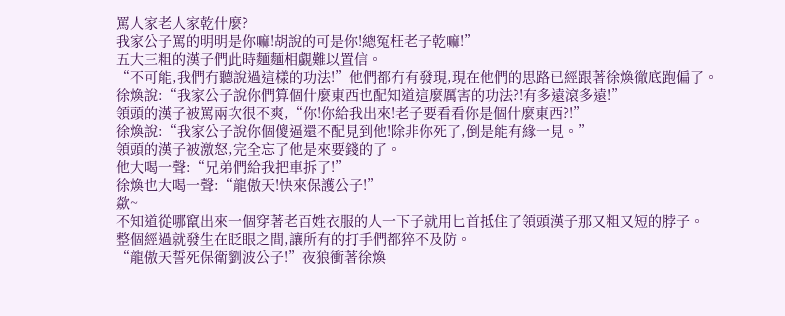罵人家老人家乾什麼?
我家公子罵的明明是你嘛!胡說的可是你!總冤枉老子乾嘛!”
五大三粗的漢子們此時麵麵相覷難以置信。
“不可能,我們冇聽說過這樣的功法!”他們都冇有發現,現在他們的思路已經跟著徐煥徹底跑偏了。
徐煥說:“我家公子說你們算個什麼東西也配知道這麼厲害的功法?!有多遠滾多遠!”
領頭的漢子被罵兩次很不爽,“你!你給我出來!老子要看看你是個什麼東西?!”
徐煥說:“我家公子說你個傻逼還不配見到他!除非你死了,倒是能有緣一見。”
領頭的漢子被激怒,完全忘了他是來要錢的了。
他大喝一聲:“兄弟們給我把車拆了!”
徐煥也大喝一聲:“龍傲天!快來保護公子!”
歘~
不知道從哪竄出來一個穿著老百姓衣服的人一下子就用匕首抵住了領頭漢子那又粗又短的脖子。
整個經過就發生在眨眼之間,讓所有的打手們都猝不及防。
“龍傲天誓死保衛劉波公子!”夜狼衝著徐煥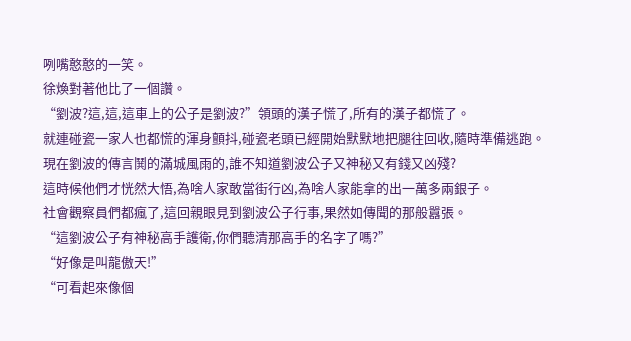咧嘴憨憨的一笑。
徐煥對著他比了一個讚。
“劉波?這,這,這車上的公子是劉波?”領頭的漢子慌了,所有的漢子都慌了。
就連碰瓷一家人也都慌的渾身顫抖,碰瓷老頭已經開始默默地把腿往回收,隨時準備逃跑。
現在劉波的傳言鬨的滿城風雨的,誰不知道劉波公子又神秘又有錢又凶殘?
這時候他們才恍然大悟,為啥人家敢當街行凶,為啥人家能拿的出一萬多兩銀子。
社會觀察員們都瘋了,這回親眼見到劉波公子行事,果然如傳聞的那般囂張。
“這劉波公子有神秘高手護衛,你們聽清那高手的名字了嗎?”
“好像是叫龍傲天!”
“可看起來像個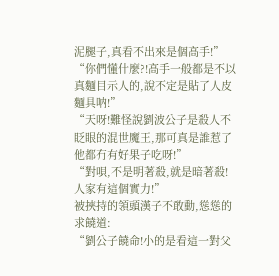泥腿子,真看不出來是個高手!”
“你們懂什麼?!高手一般都是不以真麵目示人的,說不定是貼了人皮麵具呐!”
“天呀!難怪說劉波公子是殺人不眨眼的混世魔王,那可真是誰惹了他都冇有好果子吃呀!”
“對唄,不是明著殺,就是暗著殺!人家有這個實力!”
被挾持的領頭漢子不敢動,慫慫的求饒道:
“劉公子饒命!小的是看這一對父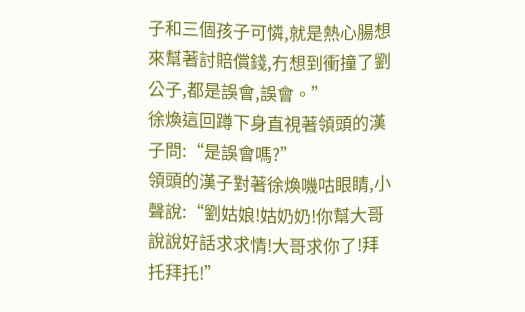子和三個孩子可憐,就是熱心腸想來幫著討賠償錢,冇想到衝撞了劉公子,都是誤會,誤會。”
徐煥這回蹲下身直視著領頭的漢子問:“是誤會嗎?”
領頭的漢子對著徐煥嘰咕眼睛,小聲說:“劉姑娘!姑奶奶!你幫大哥說說好話求求情!大哥求你了!拜托拜托!”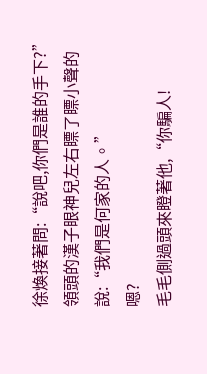徐煥接著問:“說吧,你們是誰的手下?”
領頭的漢子眼神兒左右瞟了瞟小聲的說:“我們是何家的人。”
嗯?
毛毛側過頭來瞪著他,“你騙人!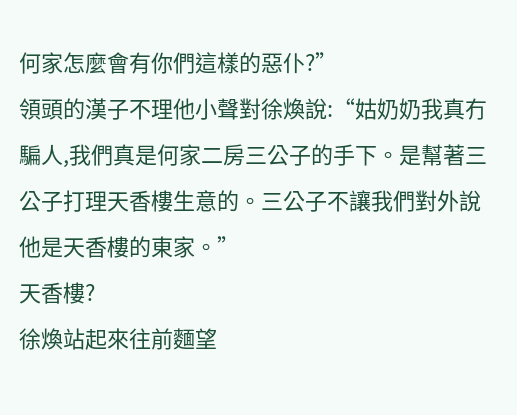何家怎麼會有你們這樣的惡仆?”
領頭的漢子不理他小聲對徐煥說:“姑奶奶我真冇騙人,我們真是何家二房三公子的手下。是幫著三公子打理天香樓生意的。三公子不讓我們對外說他是天香樓的東家。”
天香樓?
徐煥站起來往前麵望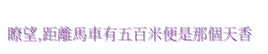瞭望,距離馬車有五百米便是那個天香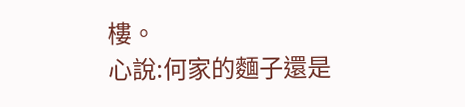樓。
心說:何家的麵子還是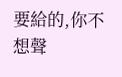要給的,你不想聲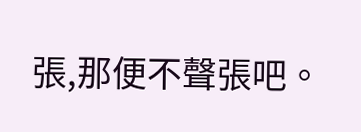張,那便不聲張吧。